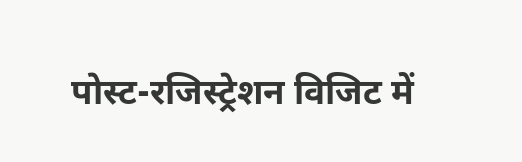पोस्ट-रजिस्ट्रेशन विजिट में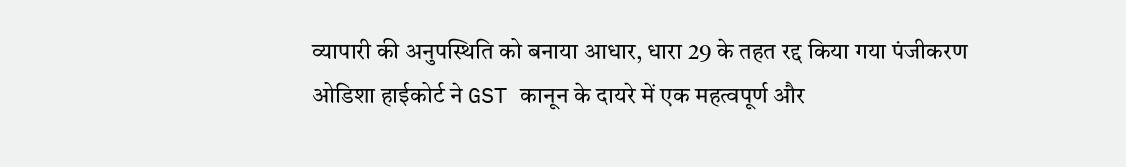व्यापारी की अनुपस्थिति को बनाया आधार, धारा 29 के तहत रद्द किया गया पंजीकरण
ओडिशा हाईकोर्ट ने GST कानून के दायरे में एक महत्वपूर्ण और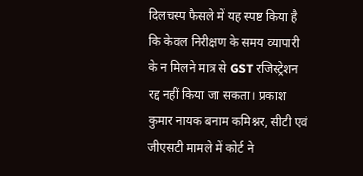दिलचस्प फैसले में यह स्पष्ट किया है कि केवल निरीक्षण के समय व्यापारी के न मिलने मात्र से GST रजिस्ट्रेशन रद्द नहीं किया जा सकता। प्रकाश कुमार नायक बनाम कमिश्नर, सीटी एवं जीएसटी मामले में कोर्ट ने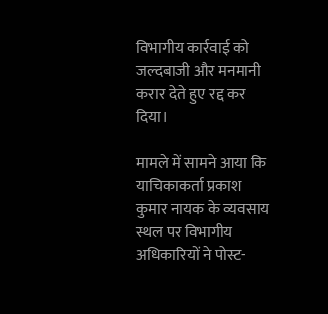विभागीय कार्रवाई को जल्दबाजी और मनमानी करार देते हुए रद्द कर दिया।

मामले में सामने आया कि याचिकाकर्ता प्रकाश कुमार नायक के व्यवसाय स्थल पर विभागीय अधिकारियों ने पोस्ट-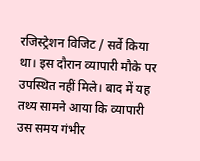रजिस्ट्रेशन विजिट / सर्वे किया था। इस दौरान व्यापारी मौके पर उपस्थित नहीं मिले। बाद में यह तथ्य सामने आया कि व्यापारी उस समय गंभीर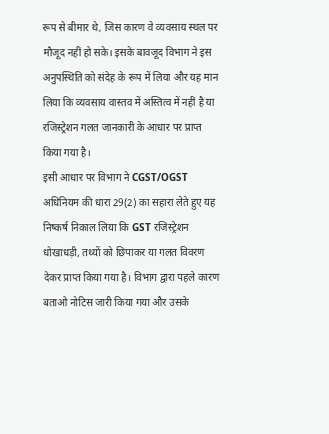रूप से बीमार थे, जिस कारण वे व्यवसाय स्थल पर मौजूद नहीं हो सके। इसके बावजूद विभाग ने इस अनुपस्थिति को संदेह के रूप में लिया और यह मान लिया कि व्यवसाय वास्तव में अस्तित्व में नहीं है या रजिस्ट्रेशन गलत जानकारी के आधार पर प्राप्त किया गया है।
इसी आधार पर विभाग ने CGST/OGST अधिनियम की धारा 29(2) का सहारा लेते हुए यह निष्कर्ष निकाल लिया कि GST रजिस्ट्रेशन धोखाधड़ी, तथ्यों को छिपाकर या गलत विवरण देकर प्राप्त किया गया है। विभाग द्वारा पहले कारण बताओ नोटिस जारी किया गया और उसके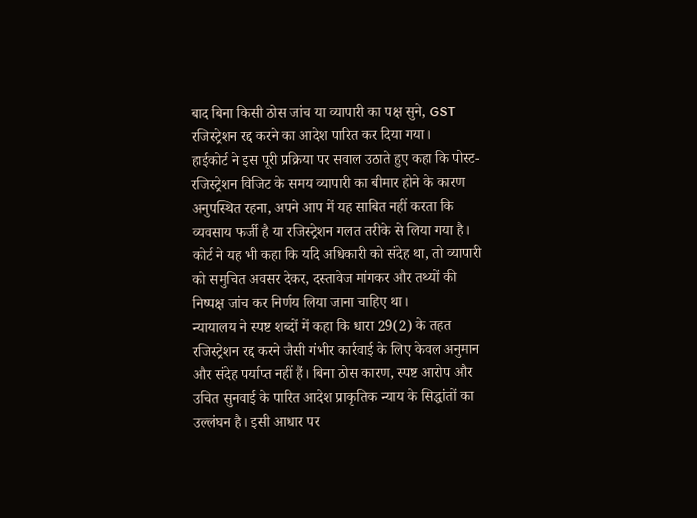बाद बिना किसी ठोस जांच या व्यापारी का पक्ष सुने, GST रजिस्ट्रेशन रद्द करने का आदेश पारित कर दिया गया।
हाईकोर्ट ने इस पूरी प्रक्रिया पर सवाल उठाते हुए कहा कि पोस्ट-रजिस्ट्रेशन विजिट के समय व्यापारी का बीमार होने के कारण अनुपस्थित रहना, अपने आप में यह साबित नहीं करता कि व्यवसाय फर्जी है या रजिस्ट्रेशन गलत तरीके से लिया गया है। कोर्ट ने यह भी कहा कि यदि अधिकारी को संदेह था, तो व्यापारी को समुचित अवसर देकर, दस्तावेज मांगकर और तथ्यों की निष्पक्ष जांच कर निर्णय लिया जाना चाहिए था।
न्यायालय ने स्पष्ट शब्दों में कहा कि धारा 29(2) के तहत रजिस्ट्रेशन रद्द करने जैसी गंभीर कार्रवाई के लिए केवल अनुमान और संदेह पर्याप्त नहीं हैं। बिना ठोस कारण, स्पष्ट आरोप और उचित सुनवाई के पारित आदेश प्राकृतिक न्याय के सिद्धांतों का उल्लंघन है। इसी आधार पर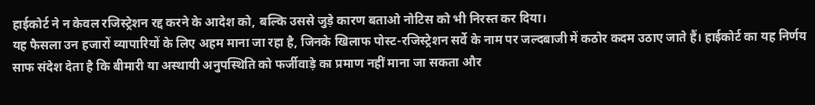हाईकोर्ट ने न केवल रजिस्ट्रेशन रद्द करने के आदेश को, बल्कि उससे जुड़े कारण बताओ नोटिस को भी निरस्त कर दिया।
यह फैसला उन हजारों व्यापारियों के लिए अहम माना जा रहा है, जिनके खिलाफ पोस्ट-रजिस्ट्रेशन सर्वे के नाम पर जल्दबाजी में कठोर कदम उठाए जाते हैं। हाईकोर्ट का यह निर्णय साफ संदेश देता है कि बीमारी या अस्थायी अनुपस्थिति को फर्जीवाड़े का प्रमाण नहीं माना जा सकता और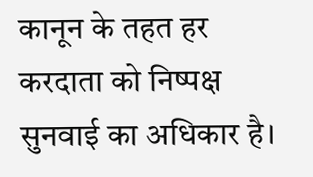कानून के तहत हर करदाता को निष्पक्ष सुनवाई का अधिकार है।